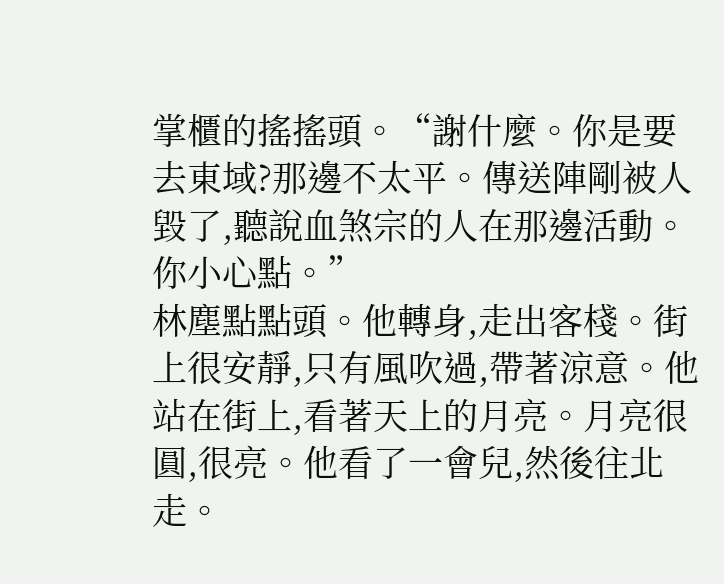掌櫃的搖搖頭。“謝什麼。你是要去東域?那邊不太平。傳送陣剛被人毀了,聽說血煞宗的人在那邊活動。你小心點。”
林塵點點頭。他轉身,走出客棧。街上很安靜,只有風吹過,帶著涼意。他站在街上,看著天上的月亮。月亮很圓,很亮。他看了一會兒,然後往北走。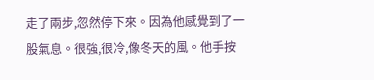走了兩步,忽然停下來。因為他感覺到了一股氣息。很強,很冷,像冬天的風。他手按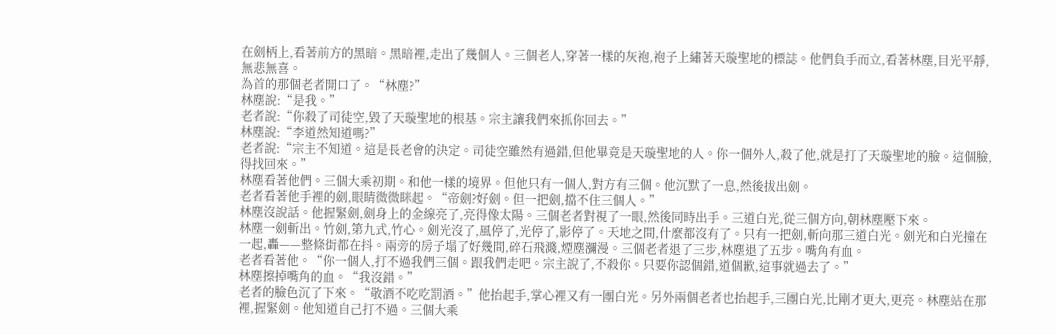在劍柄上,看著前方的黑暗。黑暗裡,走出了幾個人。三個老人,穿著一樣的灰袍,袍子上繡著天璇聖地的標誌。他們負手而立,看著林塵,目光平靜,無悲無喜。
為首的那個老者開口了。“林塵?”
林塵說:“是我。”
老者說:“你殺了司徒空,毀了天璇聖地的根基。宗主讓我們來抓你回去。”
林塵說:“李道然知道嗎?”
老者說:“宗主不知道。這是長老會的決定。司徒空雖然有過錯,但他畢竟是天璇聖地的人。你一個外人,殺了他,就是打了天璇聖地的臉。這個臉,得找回來。”
林塵看著他們。三個大乘初期。和他一樣的境界。但他只有一個人,對方有三個。他沉默了一息,然後拔出劍。
老者看著他手裡的劍,眼睛微微眯起。“帝劍?好劍。但一把劍,擋不住三個人。”
林塵沒說話。他握緊劍,劍身上的金線亮了,亮得像太陽。三個老者對視了一眼,然後同時出手。三道白光,從三個方向,朝林塵壓下來。
林塵一劍斬出。竹劍,第九式,竹心。劍光沒了,風停了,光停了,影停了。天地之間,什麼都沒有了。只有一把劍,斬向那三道白光。劍光和白光撞在一起,轟——整條街都在抖。兩旁的房子塌了好幾間,碎石飛濺,煙塵瀰漫。三個老者退了三步,林塵退了五步。嘴角有血。
老者看著他。“你一個人,打不過我們三個。跟我們走吧。宗主說了,不殺你。只要你認個錯,道個歉,這事就過去了。”
林塵擦掉嘴角的血。“我沒錯。”
老者的臉色沉了下來。“敬酒不吃吃罰酒。”他抬起手,掌心裡又有一團白光。另外兩個老者也抬起手,三團白光,比剛才更大,更亮。林塵站在那裡,握緊劍。他知道自己打不過。三個大乘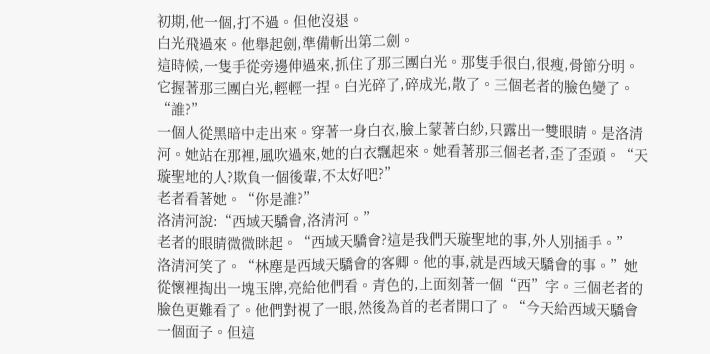初期,他一個,打不過。但他沒退。
白光飛過來。他舉起劍,準備斬出第二劍。
這時候,一隻手從旁邊伸過來,抓住了那三團白光。那隻手很白,很瘦,骨節分明。它握著那三團白光,輕輕一捏。白光碎了,碎成光,散了。三個老者的臉色變了。“誰?”
一個人從黑暗中走出來。穿著一身白衣,臉上蒙著白紗,只露出一雙眼睛。是洛清河。她站在那裡,風吹過來,她的白衣飄起來。她看著那三個老者,歪了歪頭。“天璇聖地的人?欺負一個後輩,不太好吧?”
老者看著她。“你是誰?”
洛清河說:“西域天驕會,洛清河。”
老者的眼睛微微眯起。“西域天驕會?這是我們天璇聖地的事,外人別插手。”
洛清河笑了。“林塵是西域天驕會的客卿。他的事,就是西域天驕會的事。”她從懷裡掏出一塊玉牌,亮給他們看。青色的,上面刻著一個“西”字。三個老者的臉色更難看了。他們對視了一眼,然後為首的老者開口了。“今天給西域天驕會一個面子。但這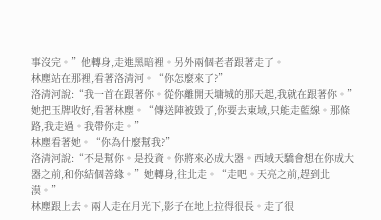事沒完。”他轉身,走進黑暗裡。另外兩個老者跟著走了。
林塵站在那裡,看著洛清河。“你怎麼來了?”
洛清河說:“我一首在跟著你。從你離開天墉城的那天起,我就在跟著你。”她把玉牌收好,看著林塵。“傳送陣被毀了,你要去東域,只能走藍線。那條路,我走過。我帶你走。”
林塵看著她。“你為什麼幫我?”
洛清河說:“不是幫你。是投資。你將來必成大器。西域天驕會想在你成大器之前,和你結個善緣。”她轉身,往北走。“走吧。天亮之前,趕到北漠。”
林塵跟上去。兩人走在月光下,影子在地上拉得很長。走了很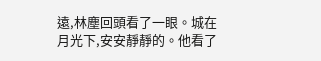遠,林塵回頭看了一眼。城在月光下,安安靜靜的。他看了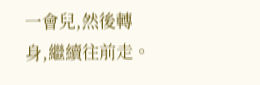一會兒,然後轉身,繼續往前走。